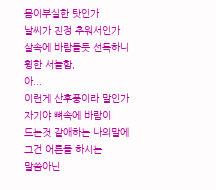몸이부실한 탓인가
날씨가 진정 추워서인가
살속에 바람들듯 선득하니
휭한 서늘함,
아...
이런게 산후풍이라 말인가
자기야 뼈속에 바람이
드는것 같애하는 나의말에
그건 어른들 하시는
말씀아닌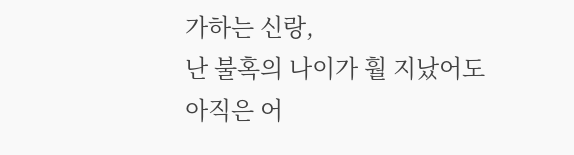가하는 신랑,
난 불혹의 나이가 훨 지났어도
아직은 어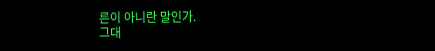른이 아니란 말인가.
그대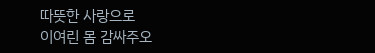따뜻한 사랑으로
이여린 몸 감싸주오